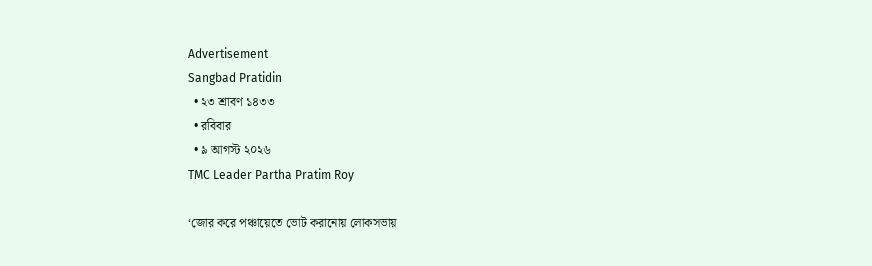Advertisement
Sangbad Pratidin
  • ২৩ শ্রাবণ ১৪৩৩
  • রবিবার
  • ৯ আগস্ট ২০২৬
TMC Leader Partha Pratim Roy

‘জোর করে পঞ্চায়েতে ভোট করানোয় লোকসভায়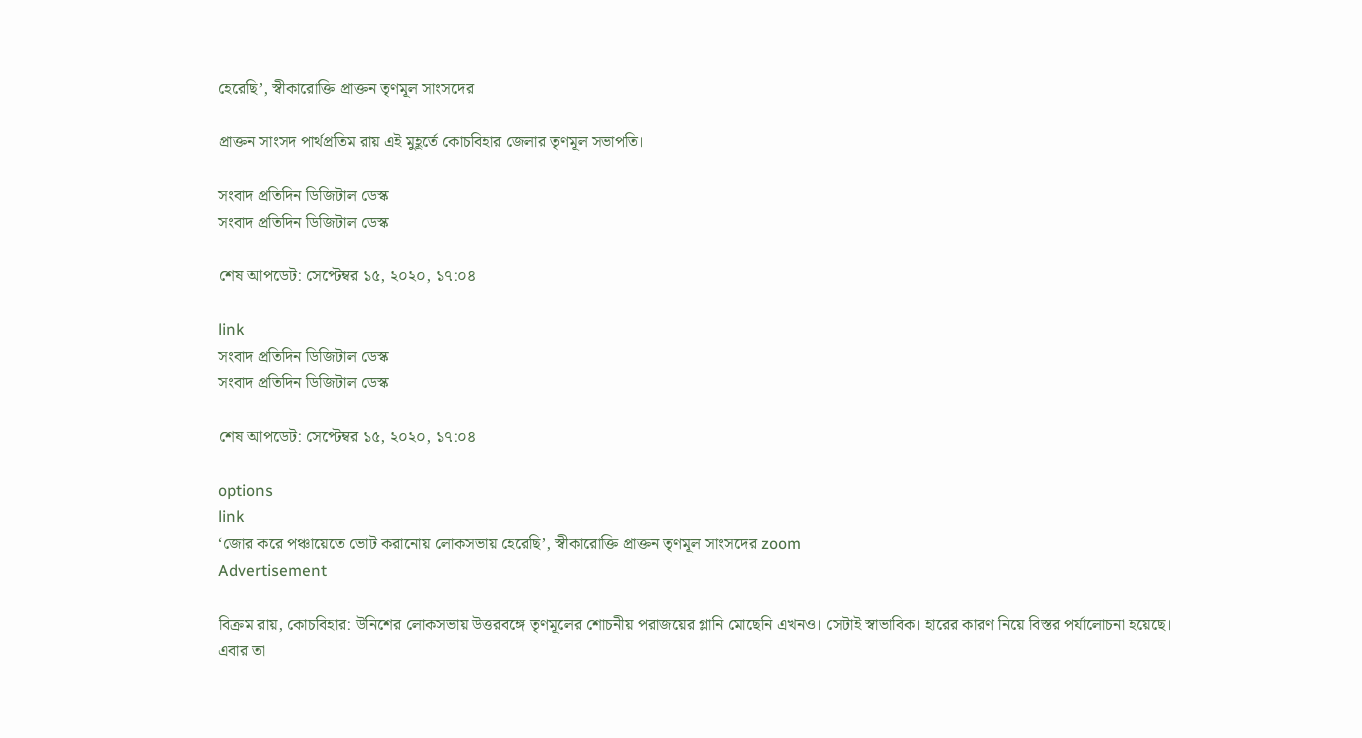হেরেছি’, স্বীকারোক্তি প্রাক্তন তৃণমূল সাংসদের

প্রাক্তন সাংসদ পার্থপ্রতিম রায় এই মুহূর্তে কোচবিহার জেলার তৃণমূল সভাপতি।

সংবাদ প্রতিদিন ডিজিটাল ডেস্ক
সংবাদ প্রতিদিন ডিজিটাল ডেস্ক

শেষ আপডেট: সেপ্টেম্বর ১৫, ২০২০, ১৭:০৪

link
সংবাদ প্রতিদিন ডিজিটাল ডেস্ক
সংবাদ প্রতিদিন ডিজিটাল ডেস্ক

শেষ আপডেট: সেপ্টেম্বর ১৫, ২০২০, ১৭:০৪

options
link
‘জোর করে পঞ্চায়েতে ভোট করানোয় লোকসভায় হেরেছি’, স্বীকারোক্তি প্রাক্তন তৃণমূল সাংসদের zoom
Advertisement

বিক্রম রায়, কোচবিহার: উনিশের লোকসভায় উত্তরবঙ্গে তৃণমূলের শোচনীয় পরাজয়ের গ্লানি মোছেনি এখনও। সেটাই স্বাভাবিক। হারের কারণ নিয়ে বিস্তর পর্যালোচনা হয়েছে। এবার তা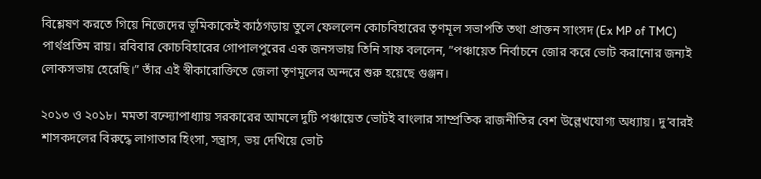বিশ্লেষণ করতে গিয়ে নিজেদের ভূমিকাকেই কাঠগড়ায় তুলে ফেললেন কোচবিহারের তৃণমূল সভাপতি তথা প্রাক্তন সাংসদ (Ex MP of TMC) পার্থপ্রতিম রায়। রবিবার কোচবিহারের গোপালপুরের এক জনসভায় তিনি সাফ বললেন, ”পঞ্চায়েত নির্বাচনে জোর করে ভোট করানোর জন্যই লোকসভায় হেরেছি।” তাঁর এই স্বীকারোক্তিতে জেলা তৃণমূলের অন্দরে শুরু হয়েছে গুঞ্জন।

২০১৩ ও ২০১৮। মমতা বন্দ্যোপাধ্যায় সরকারের আমলে দুটি পঞ্চায়েত ভোটই বাংলার সাম্প্রতিক রাজনীতির বেশ উল্লেখযোগ্য অধ্যায়। দু’বারই শাসকদলের বিরুদ্ধে লাগাতার হিংসা, সন্ত্রাস, ভয় দেখিয়ে ভোট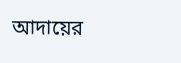আদায়ের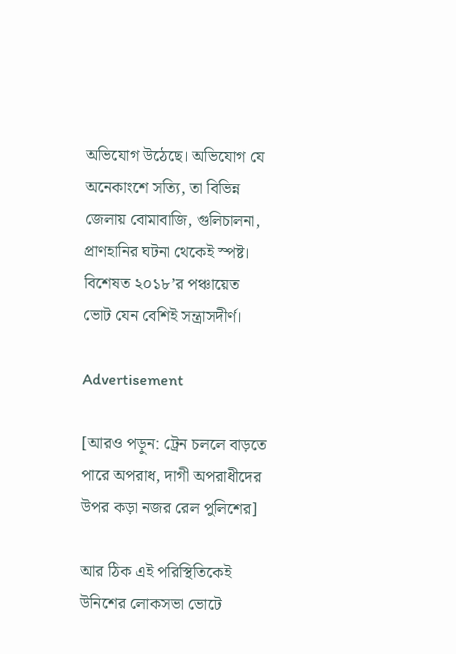অভিযোগ উঠেছে। অভিযোগ যে অনেকাংশে সত্যি, তা বিভিন্ন জেলায় বোমাবাজি, গুলিচালনা, প্রাণহানির ঘটনা থেকেই স্পষ্ট। বিশেষত ২০১৮’র পঞ্চায়েত ভোট যেন বেশিই সন্ত্রাসদীর্ণ।

Advertisement

[আরও পড়ুন: ট্রেন চললে বাড়তে পারে অপরাধ, দাগী অপরাধীদের উপর কড়া নজর রেল পুলিশের]

আর ঠিক এই পরিস্থিতিকেই উনিশের লোকসভা ভোটে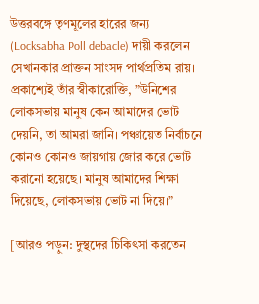উত্তরবঙ্গে তৃণমূলের হারের জন্য (Locksabha Poll debacle) দায়ী করলেন সেখানকার প্রাক্তন সাংসদ পার্থপ্রতিম রায়। প্রকাশ্যেই তাঁর স্বীকারোক্তি, ”উনিশের লোকসভায় মানুষ কেন আমাদের ভোট দেয়নি, তা আমরা জানি। পঞ্চায়েত নির্বাচনে কোনও কোনও জায়গায় জোর করে ভোট করানো হয়েছে। মানুষ আমাদের শিক্ষা দিয়েছে, লোকসভায় ভোট না দিয়ে।”

[আরও পড়ুন: দুস্থদের চিকিৎসা করতেন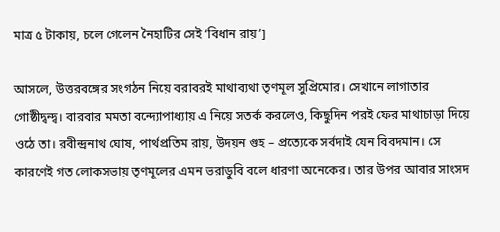মাত্র ৫ টাকায়, চলে গেলেন নৈহাটির সেই ‘বিধান রায়’]

আসলে, উত্তরবঙ্গের সংগঠন নিয়ে বরাবরই মাথাব্যথা তৃণমূল সুপ্রিমোর। সেখানে লাগাতার গোষ্ঠীদ্বন্দ্ব। বারবার মমতা বন্দ্যোপাধ্যায় এ নিয়ে সতর্ক করলেও, কিছুদিন পরই ফের মাথাচাড়া দিয়ে ওঠে তা। রবীন্দ্রনাথ ঘোষ, পার্থপ্রতিম রায়, উদয়ন গুহ – প্রত্যেকে সর্বদাই যেন বিবদমান। সে কারণেই গত লোকসভায় তৃণমূলের এমন ভরাডুবি বলে ধারণা অনেকের। তার উপর আবার সাংসদ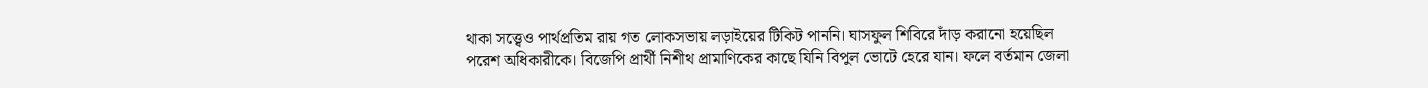থাকা সত্ত্বেও পার্থপ্রতিম রায় গত লোকসভায় লড়াইয়ের টিকিট পাননি। ঘাসফুল শিবিরে দাঁড় করানো হয়েছিল পরেশ অধিকারীকে। বিজেপি প্রার্থী নিশীথ প্রামাণিকের কাছে যিনি বিপুল ভোটে হেরে যান। ফলে বর্তমান জেলা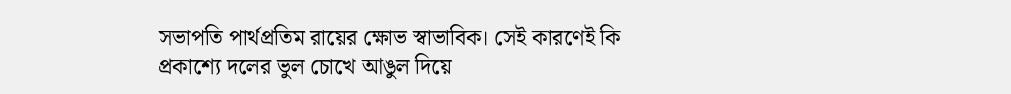সভাপতি পার্থপ্রতিম রায়ের ক্ষোভ স্বাভাবিক। সেই কারণেই কি প্রকাশ্যে দলের ভুল চোখে আঙুল দিয়ে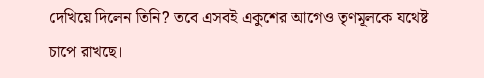দেখিয়ে দিলেন তিনি? তবে এসবই একুশের আগেও তৃণমূলকে যথেষ্ট চাপে রাখছে।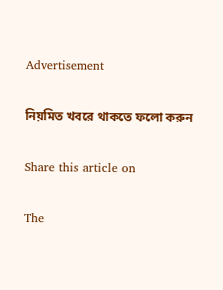Advertisement

নিয়মিত খবরে থাকতে ফলো করুন

Share this article on

The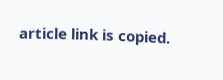article link is copied.